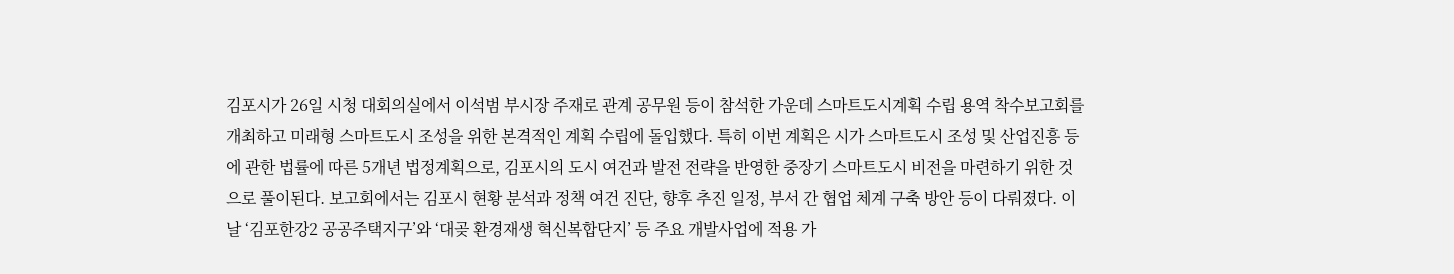김포시가 26일 시청 대회의실에서 이석범 부시장 주재로 관계 공무원 등이 참석한 가운데 스마트도시계획 수립 용역 착수보고회를 개최하고 미래형 스마트도시 조성을 위한 본격적인 계획 수립에 돌입했다. 특히 이번 계획은 시가 스마트도시 조성 및 산업진흥 등에 관한 법률에 따른 5개년 법정계획으로, 김포시의 도시 여건과 발전 전략을 반영한 중장기 스마트도시 비전을 마련하기 위한 것으로 풀이된다. 보고회에서는 김포시 현황 분석과 정책 여건 진단, 향후 추진 일정, 부서 간 협업 체계 구축 방안 등이 다뤄졌다. 이날 ‘김포한강2 공공주택지구’와 ‘대곶 환경재생 혁신복합단지’ 등 주요 개발사업에 적용 가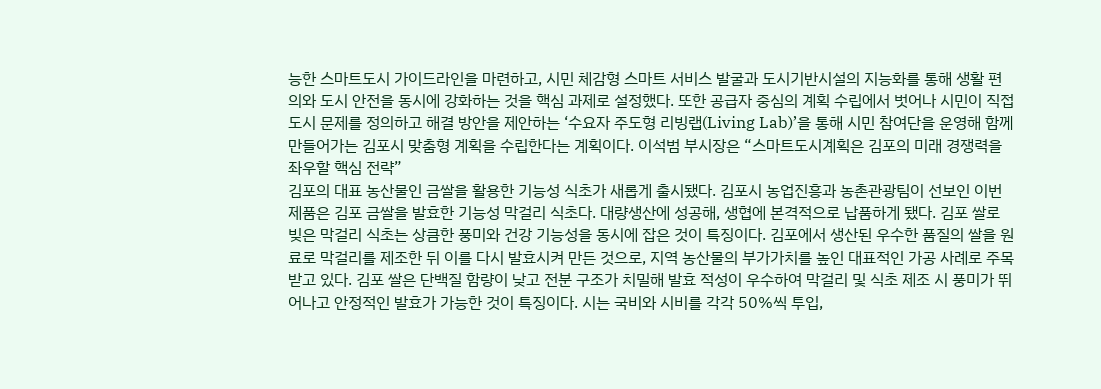능한 스마트도시 가이드라인을 마련하고, 시민 체감형 스마트 서비스 발굴과 도시기반시설의 지능화를 통해 생활 편의와 도시 안전을 동시에 강화하는 것을 핵심 과제로 설정했다. 또한 공급자 중심의 계획 수립에서 벗어나 시민이 직접 도시 문제를 정의하고 해결 방안을 제안하는 ‘수요자 주도형 리빙랩(Living Lab)’을 통해 시민 참여단을 운영해 함께 만들어가는 김포시 맞춤형 계획을 수립한다는 계획이다. 이석범 부시장은 “스마트도시계획은 김포의 미래 경쟁력을 좌우할 핵심 전략”
김포의 대표 농산물인 금쌀을 활용한 기능성 식초가 새롭게 출시됐다. 김포시 농업진흥과 농촌관광팀이 선보인 이번 제품은 김포 금쌀을 발효한 기능성 막걸리 식초다. 대량생산에 성공해, 생협에 본격적으로 납품하게 됐다. 김포 쌀로 빚은 막걸리 식초는 상큼한 풍미와 건강 기능성을 동시에 잡은 것이 특징이다. 김포에서 생산된 우수한 품질의 쌀을 원료로 막걸리를 제조한 뒤 이를 다시 발효시켜 만든 것으로, 지역 농산물의 부가가치를 높인 대표적인 가공 사례로 주목받고 있다. 김포 쌀은 단백질 함량이 낮고 전분 구조가 치밀해 발효 적성이 우수하여 막걸리 및 식초 제조 시 풍미가 뛰어나고 안정적인 발효가 가능한 것이 특징이다. 시는 국비와 시비를 각각 50%씩 투입,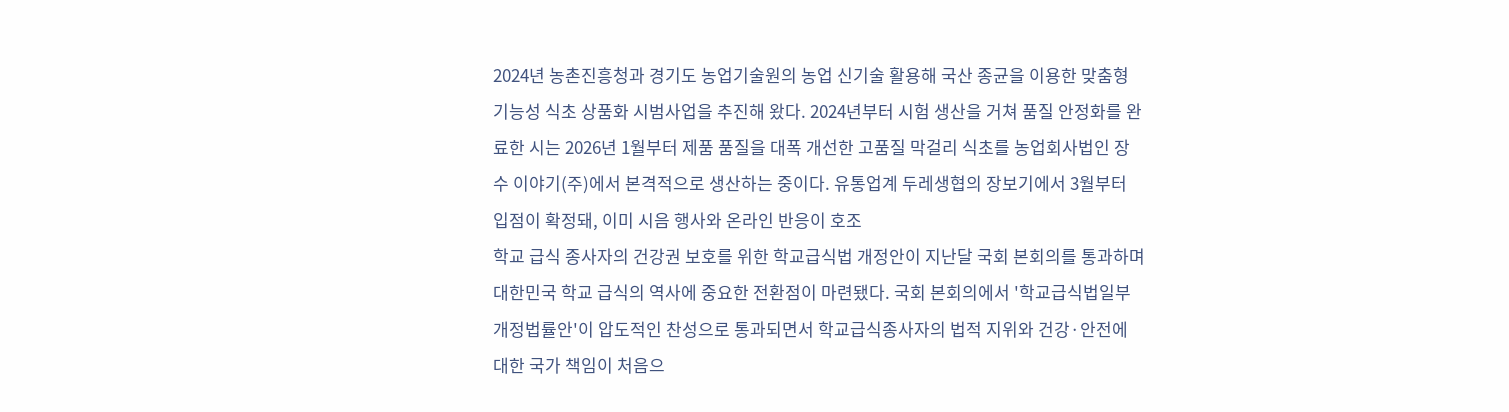2024년 농촌진흥청과 경기도 농업기술원의 농업 신기술 활용해 국산 종균을 이용한 맞춤형 기능성 식초 상품화 시범사업을 추진해 왔다. 2024년부터 시험 생산을 거쳐 품질 안정화를 완료한 시는 2026년 1월부터 제품 품질을 대폭 개선한 고품질 막걸리 식초를 농업회사법인 장수 이야기(주)에서 본격적으로 생산하는 중이다. 유통업계 두레생협의 장보기에서 3월부터 입점이 확정돼, 이미 시음 행사와 온라인 반응이 호조
학교 급식 종사자의 건강권 보호를 위한 학교급식법 개정안이 지난달 국회 본회의를 통과하며 대한민국 학교 급식의 역사에 중요한 전환점이 마련됐다. 국회 본회의에서 '학교급식법일부개정법률안'이 압도적인 찬성으로 통과되면서 학교급식종사자의 법적 지위와 건강·안전에 대한 국가 책임이 처음으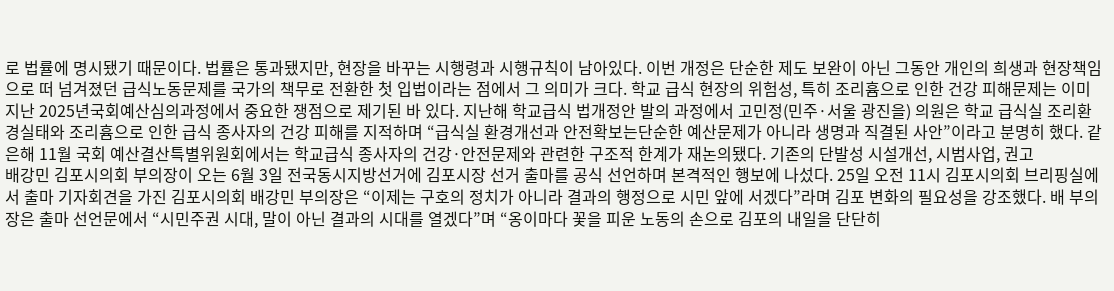로 법률에 명시됐기 때문이다. 법률은 통과됐지만, 현장을 바꾸는 시행령과 시행규칙이 남아있다. 이번 개정은 단순한 제도 보완이 아닌 그동안 개인의 희생과 현장책임으로 떠 넘겨졌던 급식노동문제를 국가의 책무로 전환한 첫 입법이라는 점에서 그 의미가 크다. 학교 급식 현장의 위험성, 특히 조리흄으로 인한 건강 피해문제는 이미 지난 2025년국회예산심의과정에서 중요한 쟁점으로 제기된 바 있다. 지난해 학교급식 법개정안 발의 과정에서 고민정(민주·서울 광진을) 의원은 학교 급식실 조리환경실태와 조리흄으로 인한 급식 종사자의 건강 피해를 지적하며 “급식실 환경개선과 안전확보는단순한 예산문제가 아니라 생명과 직결된 사안”이라고 분명히 했다. 같은해 11월 국회 예산결산특별위원회에서는 학교급식 종사자의 건강·안전문제와 관련한 구조적 한계가 재논의됐다. 기존의 단발성 시설개선, 시범사업, 권고
배강민 김포시의회 부의장이 오는 6월 3일 전국동시지방선거에 김포시장 선거 출마를 공식 선언하며 본격적인 행보에 나섰다. 25일 오전 11시 김포시의회 브리핑실에서 출마 기자회견을 가진 김포시의회 배강민 부의장은 “이제는 구호의 정치가 아니라 결과의 행정으로 시민 앞에 서겠다”라며 김포 변화의 필요성을 강조했다. 배 부의장은 출마 선언문에서 “시민주권 시대, 말이 아닌 결과의 시대를 열겠다”며 “옹이마다 꽃을 피운 노동의 손으로 김포의 내일을 단단히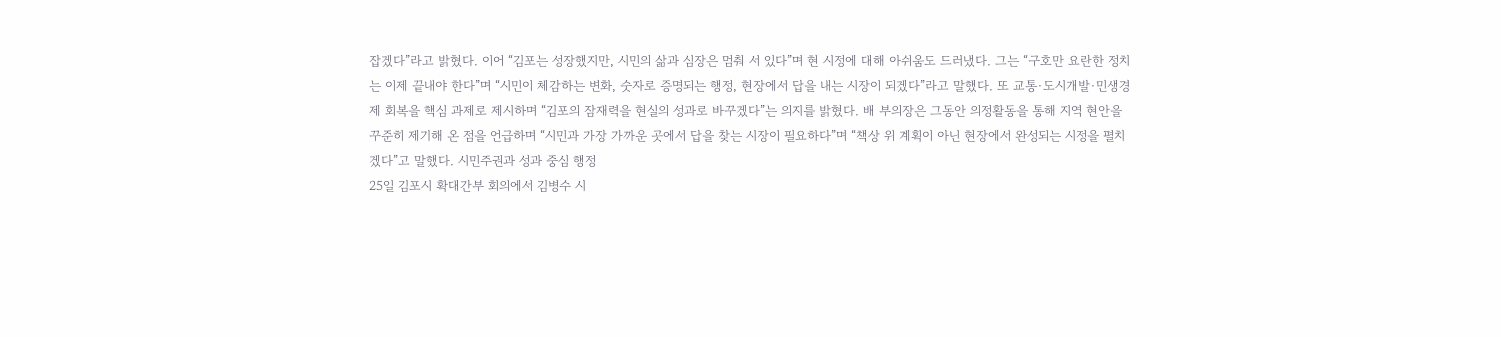잡겠다”라고 밝혔다. 이어 “김포는 성장했지만, 시민의 삶과 심장은 멈춰 서 있다”며 현 시정에 대해 아쉬움도 드러냈다. 그는 “구호만 요란한 정치는 이제 끝내야 한다”며 “시민이 체감하는 변화, 숫자로 증명되는 행정, 현장에서 답을 내는 시장이 되겠다”라고 말했다. 또 교통·도시개발·민생경제 회복을 핵심 과제로 제시하며 “김포의 잠재력을 현실의 성과로 바꾸겠다”는 의지를 밝혔다. 배 부의장은 그동안 의정활동을 통해 지역 현안을 꾸준히 제기해 온 점을 언급하며 “시민과 가장 가까운 곳에서 답을 찾는 시장이 필요하다”며 “책상 위 계획이 아닌 현장에서 완성되는 시정을 펼치겠다”고 말했다. 시민주권과 성과 중심 행정
25일 김포시 확대간부 회의에서 김병수 시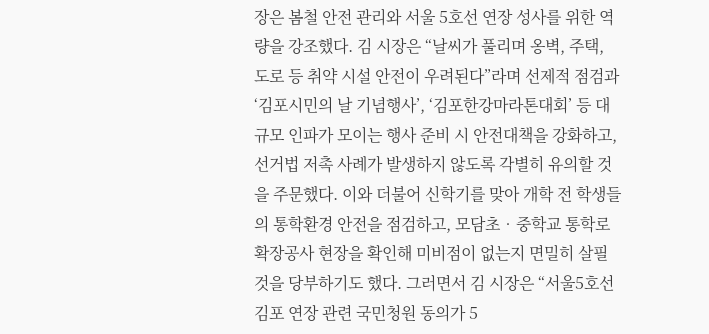장은 봄철 안전 관리와 서울 5호선 연장 성사를 위한 역량을 강조했다. 김 시장은 “날씨가 풀리며 옹벽, 주택, 도로 등 취약 시설 안전이 우려된다”라며 선제적 점검과 ‘김포시민의 날 기념행사’, ‘김포한강마라톤대회’ 등 대규모 인파가 모이는 행사 준비 시 안전대책을 강화하고, 선거법 저촉 사례가 발생하지 않도록 각별히 유의할 것을 주문했다. 이와 더불어 신학기를 맞아 개학 전 학생들의 통학환경 안전을 점검하고, 모담초‧중학교 통학로 확장공사 현장을 확인해 미비점이 없는지 면밀히 살필 것을 당부하기도 했다. 그러면서 김 시장은 “서울5호선 김포 연장 관련 국민청원 동의가 5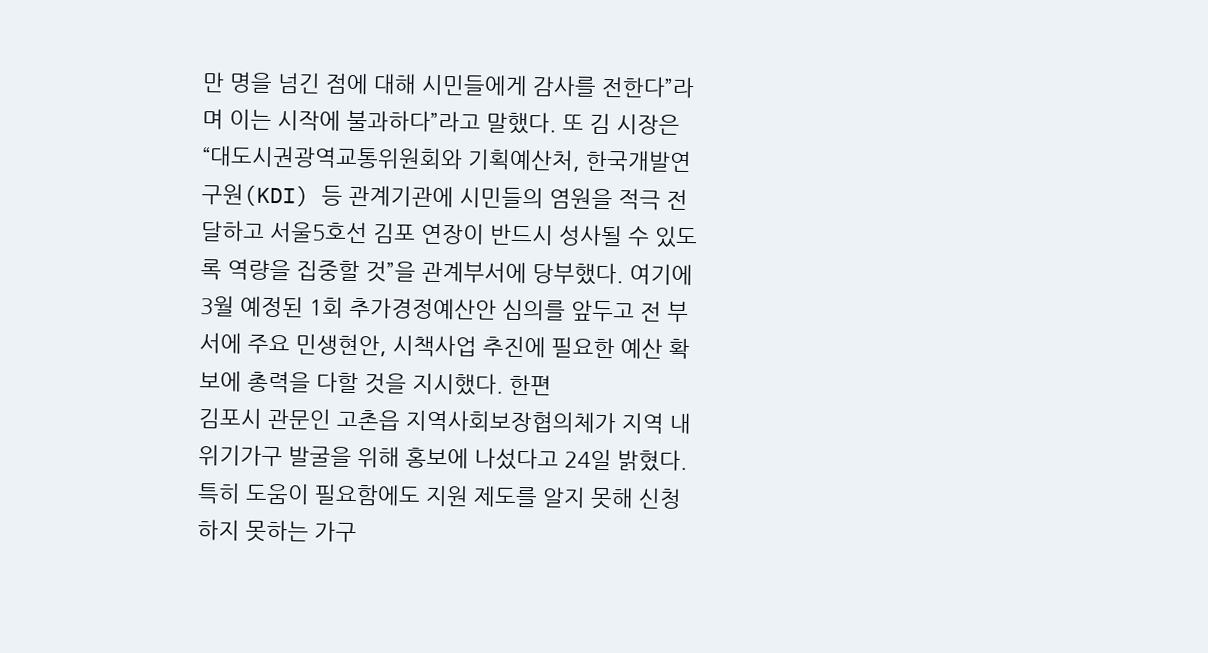만 명을 넘긴 점에 대해 시민들에게 감사를 전한다”라며 이는 시작에 불과하다”라고 말했다. 또 김 시장은 “대도시권광역교통위원회와 기획예산처, 한국개발연구원(KDI) 등 관계기관에 시민들의 염원을 적극 전달하고 서울5호선 김포 연장이 반드시 성사될 수 있도록 역량을 집중할 것”을 관계부서에 당부했다. 여기에 3월 예정된 1회 추가경정예산안 심의를 앞두고 전 부서에 주요 민생현안, 시책사업 추진에 필요한 예산 확보에 총력을 다할 것을 지시했다. 한편
김포시 관문인 고촌읍 지역사회보장협의체가 지역 내 위기가구 발굴을 위해 홍보에 나섰다고 24일 밝혔다. 특히 도움이 필요함에도 지원 제도를 알지 못해 신청하지 못하는 가구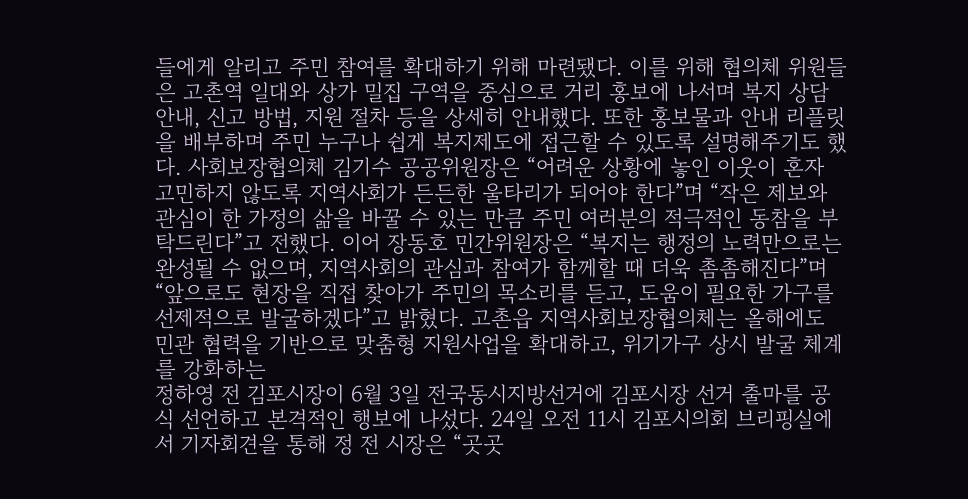들에게 알리고 주민 참여를 확대하기 위해 마련됐다. 이를 위해 협의체 위원들은 고촌역 일대와 상가 밀집 구역을 중심으로 거리 홍보에 나서며 복지 상담 안내, 신고 방법, 지원 절차 등을 상세히 안내했다. 또한 홍보물과 안내 리플릿을 배부하며 주민 누구나 쉽게 복지제도에 접근할 수 있도록 설명해주기도 했다. 사회보장협의체 김기수 공공위원장은 “어려운 상황에 놓인 이웃이 혼자 고민하지 않도록 지역사회가 든든한 울타리가 되어야 한다”며 “작은 제보와 관심이 한 가정의 삶을 바꿀 수 있는 만큼 주민 여러분의 적극적인 동참을 부탁드린다”고 전했다. 이어 장동호 민간위원장은 “복지는 행정의 노력만으로는 완성될 수 없으며, 지역사회의 관심과 참여가 함께할 때 더욱 촘촘해진다”며 “앞으로도 현장을 직접 찾아가 주민의 목소리를 듣고, 도움이 필요한 가구를 선제적으로 발굴하겠다”고 밝혔다. 고촌읍 지역사회보장협의체는 올해에도 민관 협력을 기반으로 맞춤형 지원사업을 확대하고, 위기가구 상시 발굴 체계를 강화하는
정하영 전 김포시장이 6월 3일 전국동시지방선거에 김포시장 선거 출마를 공식 선언하고 본격적인 행보에 나섰다. 24일 오전 11시 김포시의회 브리핑실에서 기자회견을 통해 정 전 시장은 “곳곳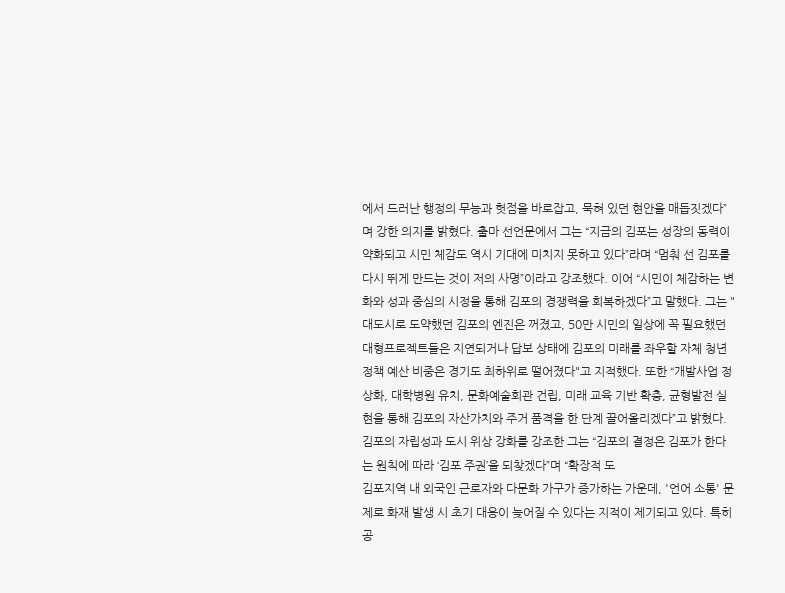에서 드러난 행정의 무능과 헛점을 바로잡고, 묵혀 있던 현안을 매듭짓겠다”며 강한 의지를 밝혔다. 출마 선언문에서 그는 “지금의 김포는 성장의 동력이 약화되고 시민 체감도 역시 기대에 미치지 못하고 있다”라며 “멈춰 선 김포를 다시 뛰게 만드는 것이 저의 사명”이라고 강조했다. 이어 “시민이 체감하는 변화와 성과 중심의 시정을 통해 김포의 경쟁력을 회복하겠다”고 말했다. 그는 "대도시로 도약했던 김포의 엔진은 꺼졌고, 50만 시민의 일상에 꼭 필요했던 대형프로젝트들은 지연되거나 답보 상태에 김포의 미래를 좌우할 자체 청년 정책 예산 비중은 경기도 최하위로 떨어졌다"고 지적했다. 또한 “개발사업 정상화, 대학병원 유치, 문화예술회관 건립, 미래 교육 기반 확충, 균형발전 실현을 통해 김포의 자산가치와 주거 품격을 한 단계 끌어올리겠다”고 밝혔다. 김포의 자립성과 도시 위상 강화를 강조한 그는 “김포의 결정은 김포가 한다는 원칙에 따라 ‘김포 주권’을 되찾겠다”며 “확장적 도
김포지역 내 외국인 근로자와 다문화 가구가 증가하는 가운데, '언어 소통' 문제로 화재 발생 시 초기 대응이 늦어질 수 있다는 지적이 제기되고 있다. 특히 공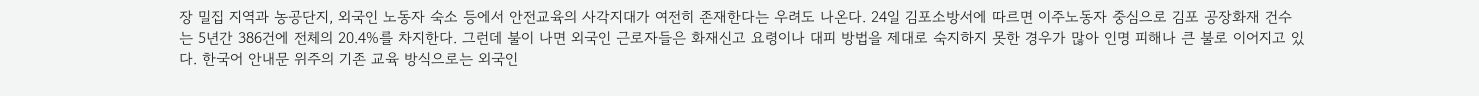장 밀집 지역과 농공단지, 외국인 노동자 숙소 등에서 안전교육의 사각지대가 여전히 존재한다는 우려도 나온다. 24일 김포소방서에 따르면 이주노동자 중심으로 김포 공장화재 건수는 5년간 386건에 전체의 20.4%를 차지한다. 그런데 불이 나면 외국인 근로자들은 화재신고 요령이나 대피 방법을 제대로 숙지하지 못한 경우가 많아 인명 피해나 큰 불로 이어지고 있다. 한국어 안내문 위주의 기존 교육 방식으로는 외국인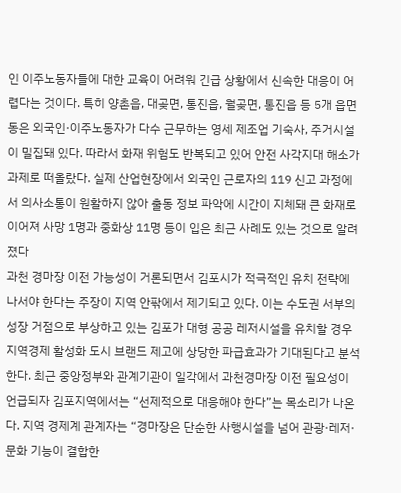인 이주노동자들에 대한 교육이 어려워 긴급 상황에서 신속한 대응이 어렵다는 것이다. 특히 양촌읍, 대곶면, 통진읍, 월곶면, 통진읍 등 5개 읍면동은 외국인·이주노동자가 다수 근무하는 영세 제조업 기숙사, 주거시설이 밀집돼 있다. 따라서 화재 위험도 반복되고 있어 안전 사각지대 해소가 과제로 떠올랐다. 실제 산업현장에서 외국인 근로자의 119 신고 과정에서 의사소통이 원활하지 않아 출동 정보 파악에 시간이 지체돼 큰 화재로 이어져 사망 1명과 중화상 11명 등이 입은 최근 사례도 있는 것으로 알려졌다
과천 경마장 이전 가능성이 거론되면서 김포시가 적극적인 유치 전략에 나서야 한다는 주장이 지역 안팎에서 제기되고 있다. 이는 수도권 서부의 성장 거점으로 부상하고 있는 김포가 대형 공공 레저시설을 유치할 경우 지역경제 활성화 도시 브랜드 제고에 상당한 파급효과가 기대된다고 분석한다. 최근 중앙정부와 관계기관이 일각에서 과천경마장 이전 필요성이 언급되자 김포지역에서는 “선제적으로 대응해야 한다”는 목소리가 나온다. 지역 경제계 관계자는 “경마장은 단순한 사행시설을 넘어 관광·레저·문화 기능이 결합한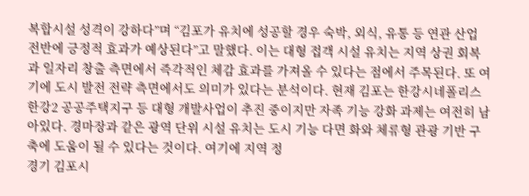복합시설 성격이 강하다”며 “김포가 유치에 성공할 경우 숙박, 외식, 유통 등 연관 산업 전반에 긍정적 효과가 예상된다”고 말했다. 이는 대형 접객 시설 유치는 지역 상권 회복과 일자리 창출 측면에서 즉각적인 체감 효과를 가져올 수 있다는 점에서 주목된다. 또 여기에 도시 발전 전략 측면에서도 의미가 있다는 분석이다. 현재 김포는 한강시네폴리스 한강2 공공주택지구 등 대형 개발사업이 추진 중이지만 자족 기능 강화 과제는 여전히 남아있다. 경마장과 같은 광역 단위 시설 유치는 도시 기능 다면 화와 체류형 관광 기반 구축에 도움이 될 수 있다는 것이다. 여기에 지역 정
경기 김포시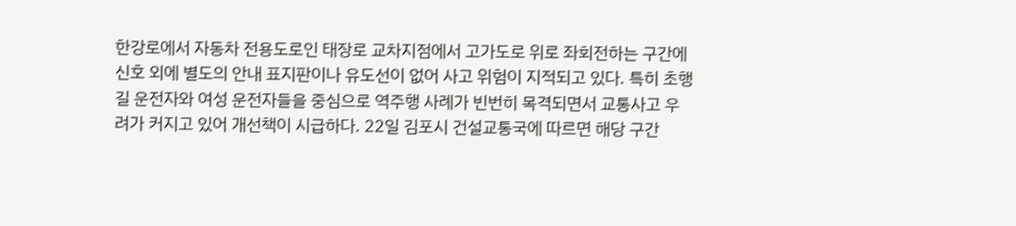한강로에서 자동차 전용도로인 태장로 교차지점에서 고가도로 위로 좌회전하는 구간에 신호 외에 별도의 안내 표지판이나 유도선이 없어 사고 위험이 지적되고 있다. 특히 초행길 운전자와 여성 운전자들을 중심으로 역주행 사례가 빈번히 목격되면서 교통사고 우려가 커지고 있어 개선책이 시급하다. 22일 김포시 건설교통국에 따르면 해당 구간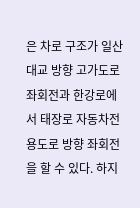은 차로 구조가 일산대교 방향 고가도로 좌회전과 한강로에서 태장로 자동차전용도로 방향 좌회전을 할 수 있다. 하지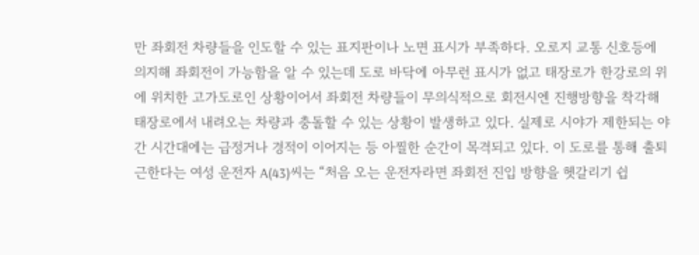만 좌회전 차량들을 인도할 수 있는 표지판이나 노면 표시가 부족하다. 오로지 교통 신호등에 의지해 좌회전이 가능함을 알 수 있는데 도로 바닥에 아무런 표시가 없고 태장로가 한강로의 위에 위치한 고가도로인 상황이어서 좌회전 차량들이 무의식적으로 회전시엔 진행방향을 착각해 태장로에서 내려오는 차량과 충돌할 수 있는 상황이 발생하고 있다. 실제로 시야가 제한되는 야간 시간대에는 급정거나 경적이 이어지는 등 아찔한 순간이 목격되고 있다. 이 도로를 통해 출퇴근한다는 여성 운전자 A(43)씨는 “처음 오는 운전자라면 좌회전 진입 방향을 헷갈리기 쉽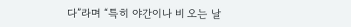다”라며 “특히 야간이나 비 오는 날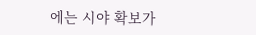에는 시야 확보가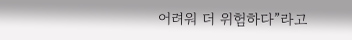어려워 더 위험하다”라고